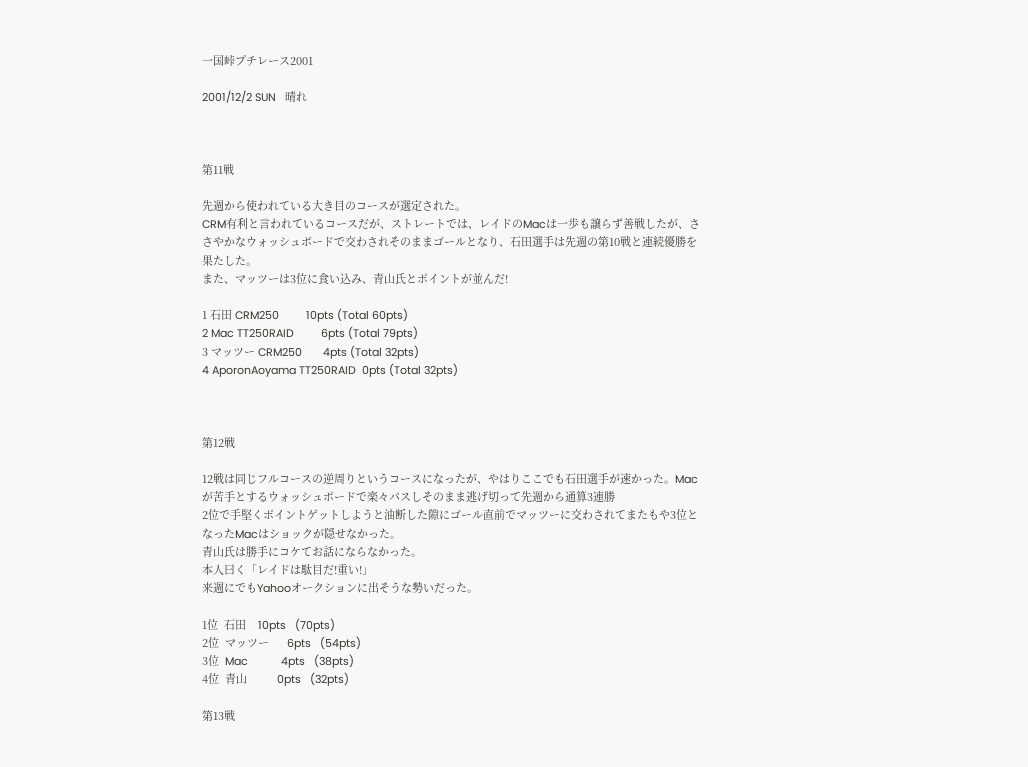一国峠プチレース2001

2001/12/2 SUN   晴れ



第11戦

先週から使われている大き目のコースが選定された。
CRM有利と言われているコースだが、ストレートでは、レイドのMacは一歩も譲らず善戦したが、ささやかなウォッシュボードで交わされそのままゴールとなり、石田選手は先週の第10戦と連続優勝を果たした。
また、マッツーは3位に食い込み、青山氏とポイントが並んだ!

1 石田 CRM250         10pts (Total 60pts)
2 Mac TT250RAID         6pts (Total 79pts)
3 マッツー CRM250       4pts (Total 32pts)
4 AporonAoyama TT250RAID  0pts (Total 32pts)



第12戦

12戦は同じフルコースの逆周りというコースになったが、やはりここでも石田選手が速かった。Macが苦手とするウォッシュボードで楽々パスしそのまま逃げ切って先週から通算3連勝
2位で手堅くポイントゲットしようと油断した隙にゴール直前でマッツーに交わされてまたもや3位となったMacはショックが隠せなかった。
青山氏は勝手にコケてお話にならなかった。
本人曰く「レイドは駄目だ!重い!」
来週にでもYahooオークションに出そうな勢いだった。

1位  石田    10pts   (70pts)
2位  マッツー      6pts   (54pts)
3位  Mac           4pts   (38pts)
4位  青山          0pts   (32pts)

第13戦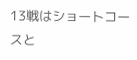13戦はショートコースと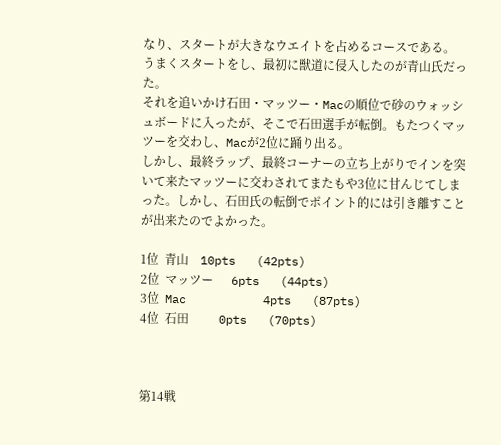なり、スタートが大きなウエイトを占めるコースである。
うまくスタートをし、最初に獣道に侵入したのが青山氏だった。
それを追いかけ石田・マッツー・Macの順位で砂のウォッシュボードに入ったが、そこで石田選手が転倒。もたつくマッツーを交わし、Macが2位に踊り出る。
しかし、最終ラップ、最終コーナーの立ち上がりでインを突いて来たマッツーに交わされてまたもや3位に甘んじてしまった。しかし、石田氏の転倒でポイント的には引き離すことが出来たのでよかった。

1位  青山    10pts   (42pts)
2位  マッツー      6pts   (44pts)
3位  Mac           4pts   (87pts)
4位  石田          0pts   (70pts)



第14戦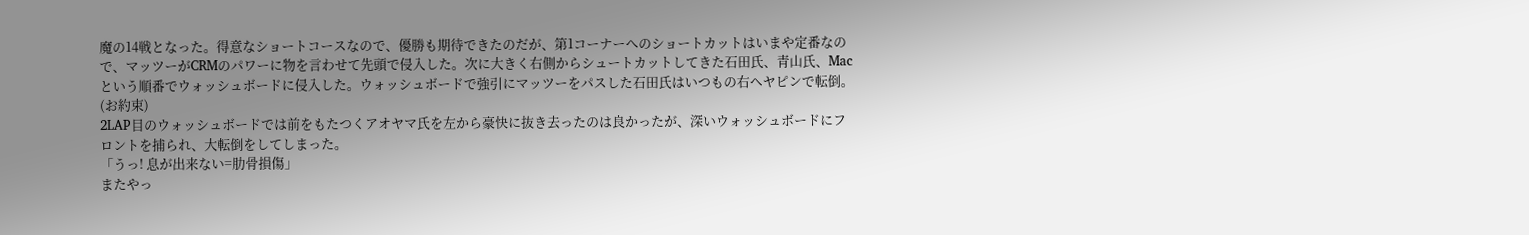魔の14戦となった。得意なショートコースなので、優勝も期待できたのだが、第1コーナーへのショートカットはいまや定番なので、マッツーがCRMのパワーに物を言わせて先頭で侵入した。次に大きく右側からシュートカットしてきた石田氏、青山氏、Macという順番でウォッシュボードに侵入した。ウォッシュボードで強引にマッツーをパスした石田氏はいつもの右ヘヤピンで転倒。(お約束)
2LAP目のウォッシュボードでは前をもたつくアオヤマ氏を左から豪快に抜き去ったのは良かったが、深いウォッシュボードにフロントを捕られ、大転倒をしてしまった。
「うっ! 息が出来ない=肋骨損傷」
またやっ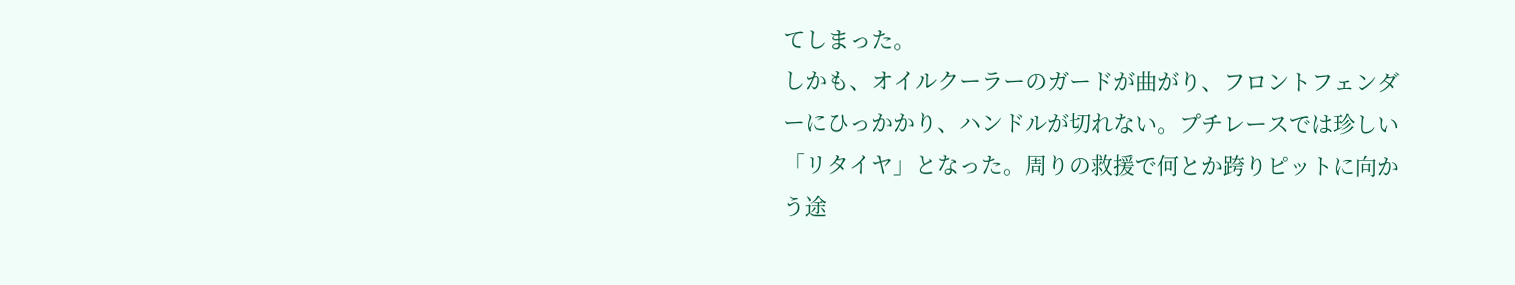てしまった。
しかも、オイルクーラーのガードが曲がり、フロントフェンダーにひっかかり、ハンドルが切れない。プチレースでは珍しい「リタイヤ」となった。周りの救援で何とか跨りピットに向かう途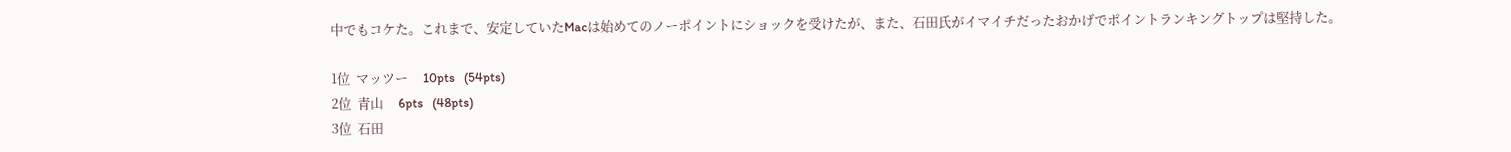中でもコケた。これまで、安定していたMacは始めてのノーポイントにショックを受けたが、また、石田氏がイマイチだったおかげでポイントランキングトップは堅持した。

1位  マッツー     10pts   (54pts)
2位  青山     6pts   (48pts)
3位  石田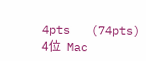4pts   (74pts)
4位  Mac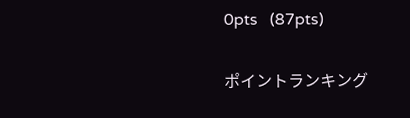0pts   (87pts)

ポイントランキング